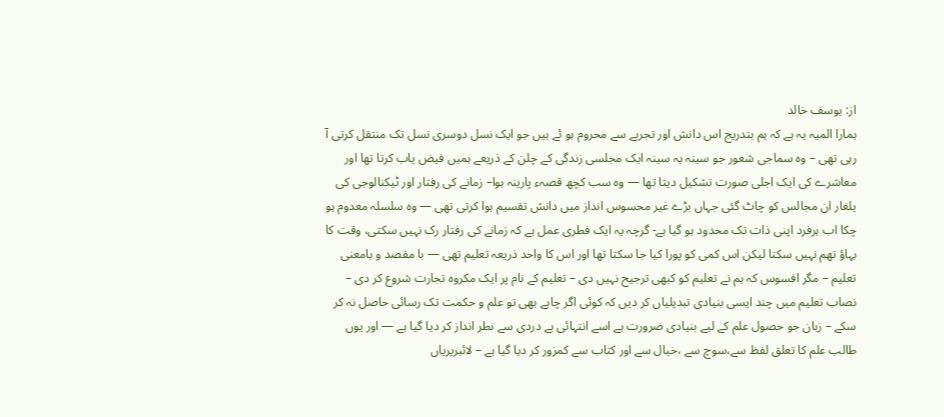از: یوسف خالد
ہمارا المیہ یہ ہے کہ ہم بتدریج اس دانش اور تجربے سے محروم ہو ئے ہیں جو ایک نسل دوسری نسل تک منتقل کرتی آ رہی تھی – وہ سماجی شعور جو سینہ بہ سینہ ایک مجلسی زندگی کے چلن کے ذریعے ہمیں فیض یاب کرتا تھا اور معاشرے کی ایک اجلی صورت تشکیل دیتا تھا — وہ سب کچھ قصہء پارینہ ہوا– زمانے کی رفتار اور ٹیکنالوجی کی یلغار ان مجالس کو چاٹ گئی جہاں بڑے غیر محسوس انداز میں دانش تقسیم ہوا کرتی تھی — وہ سلسلہ معدوم ہو چکا اب ہرفرد اپنی ذات تک محدود ہو گیا ہے- گرچہ یہ ایک فطری عمل ہے کہ زمانے کی رفتار رک نہیں سکتی، وقت کا بہاؤ تھم نہیں سکتا لیکن اس کمی کو پورا کیا جا سکتا تھا اور اس کا واحد ذریعہ تعلیم تھی — با مقصد و بامعنی تعلیم – مگر افسوس کہ ہم نے تعلیم کو کبھی ترجیح نہیں دی – تعلیم کے نام پر ایک مکروہ تجارت شروع کر دی – نصاب تعلیم میں چند ایسی بنیادی تبدیلیاں کر دیں کہ کوئی اگر چاہے بھی تو علم و حکمت تک رسائی حاصل نہ کر سکے – زبان جو حصول علم کے لیے بنیادی ضرورت ہے اسے انتہائی بے دردی سے نطر انداز کر دیا گیا ہے — اور یوں طالب علم کا تعلق لفظ سے،سوچ سے ،خیال سے اور کتاب سے کمزور کر دیا گیا ہے – لائبریریاں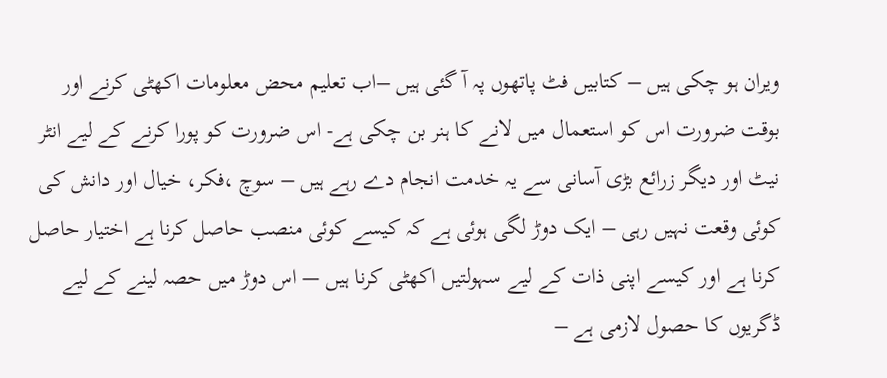ویران ہو چکی ہیں – کتابیں فٹ پاتھوں پہ آ گئی ہیں –اب تعلیم محض معلومات اکھٹی کرنے اور بوقت ضرورت اس کو استعمال میں لانے کا ہنر بن چکی ہے- اس ضرورت کو پورا کرنے کے لیے انٹر نیٹ اور دیگر زرائع بڑی آسانی سے یہ خدمت انجام دے رہے ہیں – سوچ ،فکر، خیال اور دانش کی کوئی وقعت نہیں رہی – ایک دوڑ لگی ہوئی ہے کہ کیسے کوئی منصب حاصل کرنا ہے اختیار حاصل کرنا ہے اور کیسے اپنی ذات کے لیے سہولتیں اکھٹی کرنا ہیں — اس دوڑ میں حصہ لینے کے لیے ڈگریوں کا حصول لازمی ہے –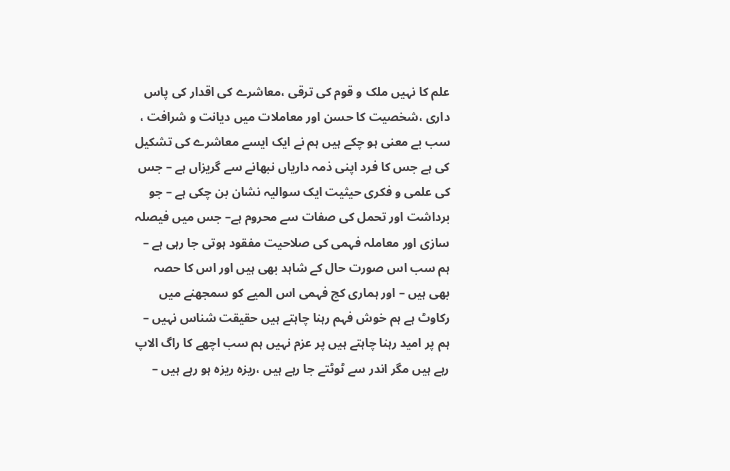علم کا نہیں ملک و قوم کی ترقی ،معاشرے کی اقدار کی پاس داری ،شخصیت کا حسن اور معاملات میں دیانت و شرافت ، سب بے معنی ہو چکے ہیں ہم نے ایک ایسے معاشرے کی تشکیل کی ہے جس کا فرد اپنی ذمہ داریاں نبھانے سے گریزاں ہے – جس کی علمی و فکری حیثیت ایک سوالیہ نشان بن چکی ہے – جو برداشت اور تحمل کی صفات سے محروم ہے– جس میں فیصلہ سازی اور معاملہ فہمی کی صلاحیت مفقود ہوتی جا رہی ہے – ہم سب اس صورت حال کے شاہد بھی ہیں اور اس کا حصہ بھی ہیں – اور ہماری کج فہمی اس المیے کو سمجھنے میں رکاوٹ ہے ہم خوش فہم رہنا چاہتے ہیں حقیقت شناس نہیں – ہم پر امید رہنا چاہتے ہیں پر عزم نہیں ہم سب اچھے کا راگ الاپ رہے ہیں مگر اندر سے ٹوٹتے جا رہے ہیں ،ریزہ ریزہ ہو رہے ہیں –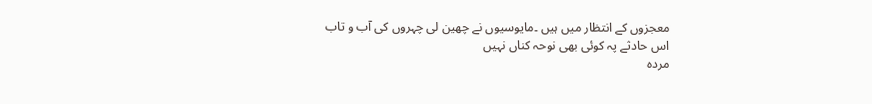معجزوں کے انتظار میں ہیں ۔مایوسیوں نے چھین لی چہروں کی آب و تاب
اس حادثے پہ کوئی بھی نوحہ کناں نہیں
مردہ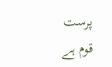پرست قوم ہے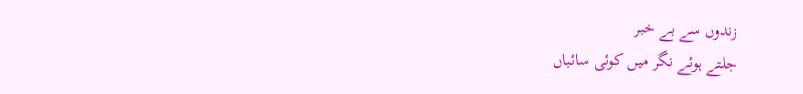زندوں سے بے خبر
جلتے ہوئے نگر میں کوئی سائباں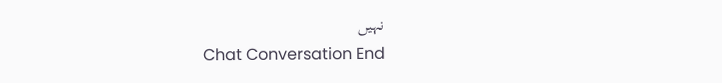نہیں
Chat Conversation End